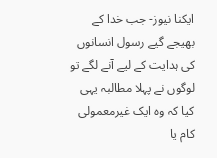ایکنا نیوز- جب خدا کے بھیجے گیے رسول انسانوں کی ہدایت کے لیے آنے لگے تو لوگوں نے پہلا مطالبہ یہی کیا کہ وہ ایک غیرمعمولی کام یا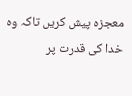معجزہ پیش کریں تاکہ وہ خدا کی قدرت پر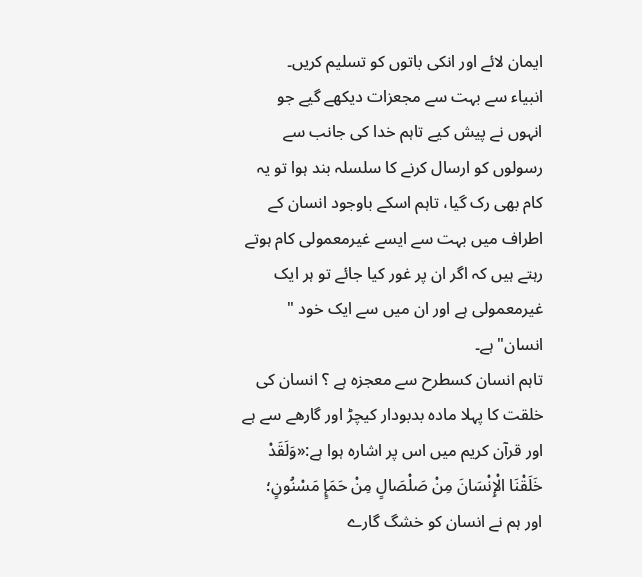ایمان لائے اور انکی باتوں کو تسلیم کریں۔
انبیاء سے بہت سے مجعزات دیکھے گیے جو انہوں نے پیش کیے تاہم خدا کی جانب سے رسولوں کو ارسال کرنے کا سلسلہ بند ہوا تو یہ کام بھی رک گیا، تاہم اسکے باوجود انسان کے اطراف میں بہت سے ایسے غیرمعمولی کام ہوتے رہتے ہیں کہ اگر ان پر غور کیا جائے تو ہر ایک غیرمعمولی ہے اور ان میں سے ایک خود " انسان" ہے۔
تاہم انسان کسطرح سے معجزہ ہے ؟ انسان کی خلقت کا پہلا مادہ بدبودار کیچڑ اور گارھے سے ہے اور قرآن کریم میں اس پر اشارہ ہوا ہے:«وَلَقَدْ خَلَقْنَا الْإِنْسَانَ مِنْ صَلْصَالٍ مِنْ حَمَإٍ مَسْنُونٍ؛
اور ہم نے انسان کو خشگ گارے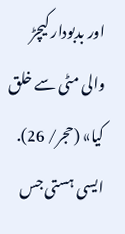اور بدبودار کیچڑ والی مٹی سے خلق کیا» (حجر/ 26).
ایسی ہستی جس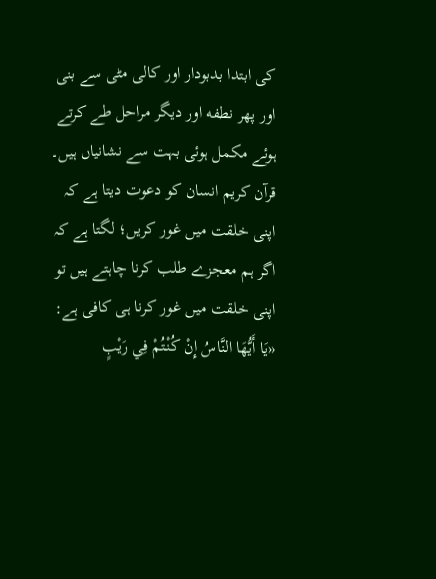کی ابتدا بدبودار اور کالی مٹی سے بنی اور پھر نطفه اور دیگر مراحل طے کرتے ہوئے مکمل ہوئی بہت سے نشانیاں ہیں۔
قرآن کریم انسان کو دعوت دیتا ہے کہ اپنی خلقت میں غور کریں؛ لگتا ہے کہ اگر ہم معجزے طلب کرنا چاہتے ہیں تو اپنی خلقت میں غور کرنا ہی کافی ہے: «يَا أَيُّهَا النَّاسُ إِنْ كُنْتُمْ فِي رَيْبٍ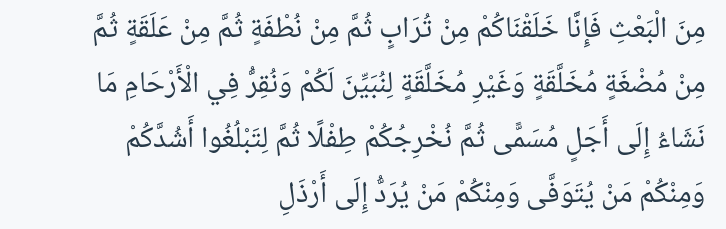مِنَ الْبَعْثِ فَإِنَّا خَلَقْنَاكُمْ مِنْ تُرَابٍ ثُمَّ مِنْ نُطْفَةٍ ثُمَّ مِنْ عَلَقَةٍ ثُمَّ مِنْ مُضْغَةٍ مُخَلَّقَةٍ وَغَيْرِ مُخَلَّقَةٍ لِنُبَيِّنَ لَكُمْ وَنُقِرُّ فِي الْأَرْحَامِ مَا نَشَاءُ إِلَى أَجَلٍ مُسَمًّى ثُمَّ نُخْرِجُكُمْ طِفْلًا ثُمَّ لِتَبْلُغُوا أَشُدَّكُمْ وَمِنْكُمْ مَنْ يُتَوَفَّى وَمِنْكُمْ مَنْ يُرَدُّ إِلَى أَرْذَلِ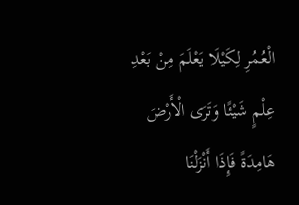الْعُمُرِ لِكَيْلَا يَعْلَمَ مِنْ بَعْدِ عِلْمٍ شَيْئًا وَتَرَى الْأَرْضَ هَامِدَةً فَإِذَا أَنْزَلْنَا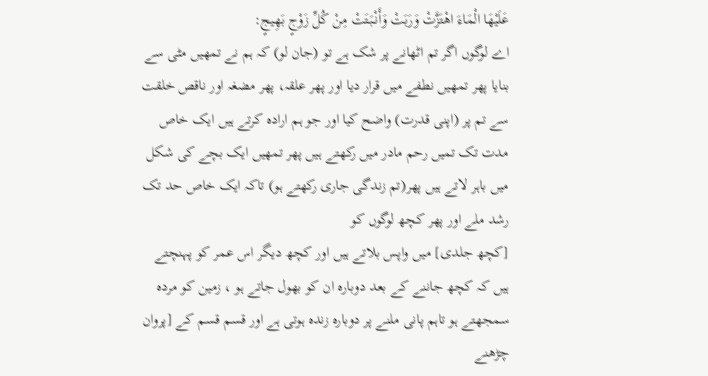عَلَيْهَا الْمَاءَ اهْتَزَّتْ وَرَبَتْ وَأَنْبَتَتْ مِنْ كُلِّ زَوْجٍ بَهِيجٍ:
اے لوگوں اگر تم اٹھانے پر شک ہے تو (جان لو) کہ ہم نے تمھیں مٹی سے بنایا پھر تمھیں نطفے میں قرار دیا اور پھر علقہ، پھر مضغہ اور ناقص خلقت سے تم پر (اپنی قدرت) واضح کیا اور جو ہم ارادہ کرتے ہیں ایک خاص مدت تک تمیں رحم مادر میں رکھتے ہیں پھر تمھیں ایک بچے کی شکل میں باہر لاتے ہیں پھر(تم زندگی جاری رکھتے ہو) تاکہ ایک خاص حد تک رشد ملے اور پھر کچھ لوگوں کو
[کچھ جلدی] میں واپس بلاتے ہیں اور کچھ دیگر اس عمر کو پہنچتے ہیں کہ کچھ جاننے کے بعد دوبارہ ان کو بھول جاتے ہو ، زمین کو مردہ سمجھتے ہو تاہم پانی ملنے پر دوبارہ زندہ ہوتی ہے اور قسم قسم کے [پروان چڑھنے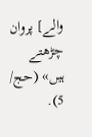والے] پروان چڑھتے ہیں» (حج/ 5).